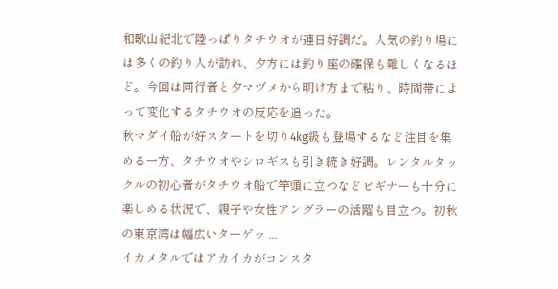和歌山紀北で陸っぱりタチウオが連日好調だ。人気の釣り場には多くの釣り人が訪れ、夕方には釣り座の確保も難しくなるほど。今回は同行者と夕マヅメから明け方まで粘り、時間帯によって変化するタチウオの反応を追った。
秋マダイ船が好スタートを切り4kg級も登場するなど注目を集める一方、タチウオやシロギスも引き続き好調。レンタルタックルの初心者がタチウオ船で竿頭に立つなどビギナーも十分に楽しめる状況で、親子や女性アングラーの活躍も目立つ。初秋の東京湾は幅広いターゲッ ...
イカメタルではアカイカがコンスタ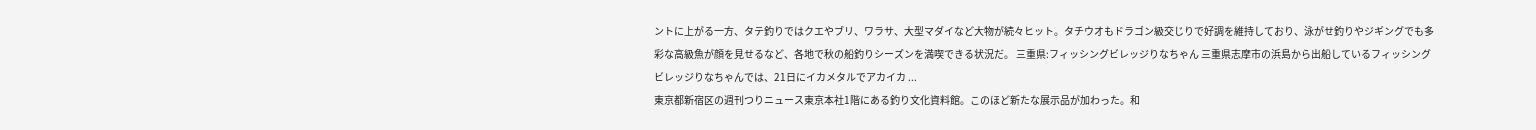ントに上がる一方、タテ釣りではクエやブリ、ワラサ、大型マダイなど大物が続々ヒット。タチウオもドラゴン級交じりで好調を維持しており、泳がせ釣りやジギングでも多彩な高級魚が顔を見せるなど、各地で秋の船釣りシーズンを満喫できる状況だ。 三重県:フィッシングビレッジりなちゃん 三重県志摩市の浜島から出船しているフィッシングビレッジりなちゃんでは、21日にイカメタルでアカイカ ...
東京都新宿区の週刊つりニュース東京本社1階にある釣り文化資料館。このほど新たな展示品が加わった。和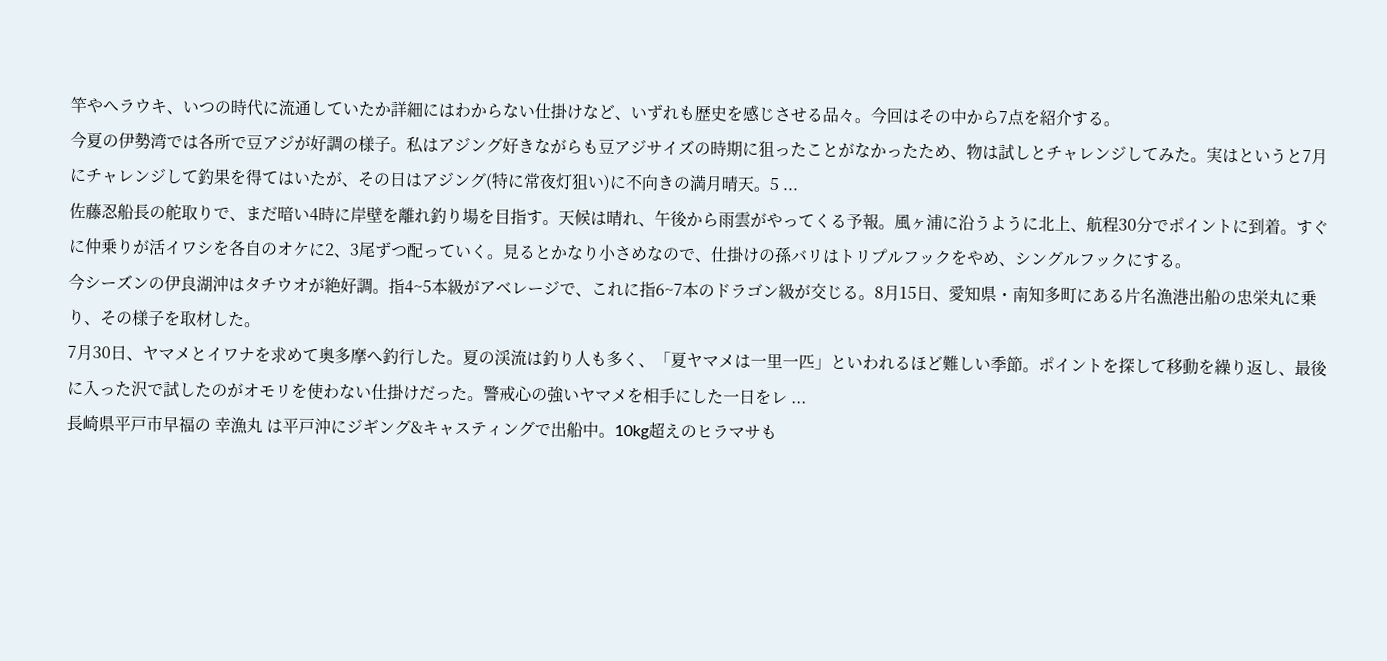竿やヘラウキ、いつの時代に流通していたか詳細にはわからない仕掛けなど、いずれも歴史を感じさせる品々。今回はその中から7点を紹介する。
今夏の伊勢湾では各所で豆アジが好調の様子。私はアジング好きながらも豆アジサイズの時期に狙ったことがなかったため、物は試しとチャレンジしてみた。実はというと7月にチャレンジして釣果を得てはいたが、その日はアジング(特に常夜灯狙い)に不向きの満月晴天。5 ...
佐藤忍船長の舵取りで、まだ暗い4時に岸壁を離れ釣り場を目指す。天候は晴れ、午後から雨雲がやってくる予報。風ヶ浦に沿うように北上、航程30分でポイントに到着。すぐに仲乗りが活イワシを各自のオケに2、3尾ずつ配っていく。見るとかなり小さめなので、仕掛けの孫バリはトリプルフックをやめ、シングルフックにする。
今シーズンの伊良湖沖はタチウオが絶好調。指4~5本級がアベレージで、これに指6~7本のドラゴン級が交じる。8月15日、愛知県・南知多町にある片名漁港出船の忠栄丸に乗り、その様子を取材した。
7月30日、ヤマメとイワナを求めて奥多摩へ釣行した。夏の渓流は釣り人も多く、「夏ヤマメは一里一匹」といわれるほど難しい季節。ポイントを探して移動を繰り返し、最後に入った沢で試したのがオモリを使わない仕掛けだった。警戒心の強いヤマメを相手にした一日をレ ...
長崎県平戸市早福の 幸漁丸 は平戸沖にジギング&キャスティングで出船中。10kg超えのヒラマサも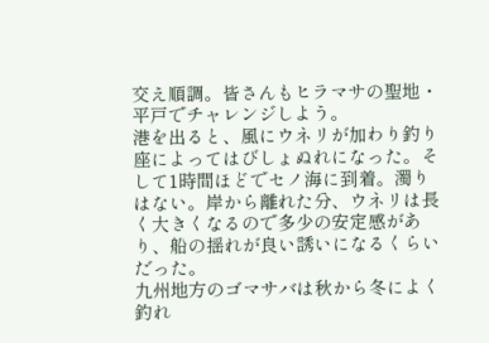交え順調。皆さんもヒラマサの聖地・平戸でチャレンジしよう。
港を出ると、風にウネリが加わり釣り座によってはびしょぬれになった。そして1時間ほどでセノ海に到着。濁りはない。岸から離れた分、ウネリは長く大きくなるので多少の安定感があり、船の揺れが良い誘いになるくらいだった。
九州地方のゴマサバは秋から冬によく釣れ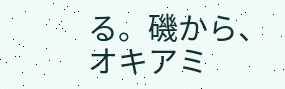る。磯から、オキアミ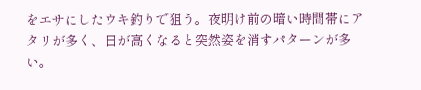をエサにしたウキ釣りで狙う。夜明け前の暗い時間帯にアタリが多く、日が高くなると突然姿を消すパターンが多い。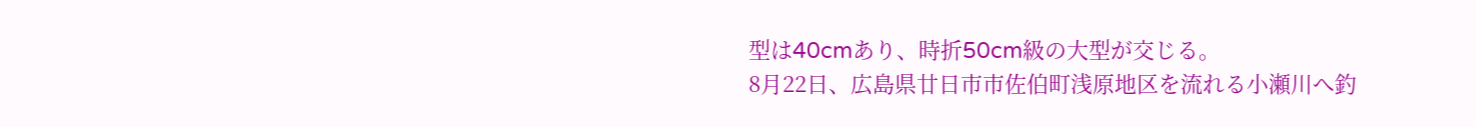型は40cmあり、時折50cm級の大型が交じる。
8月22日、広島県廿日市市佐伯町浅原地区を流れる小瀬川へ釣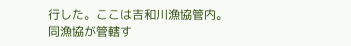行した。ここは吉和川漁協管内。同漁協が管轄す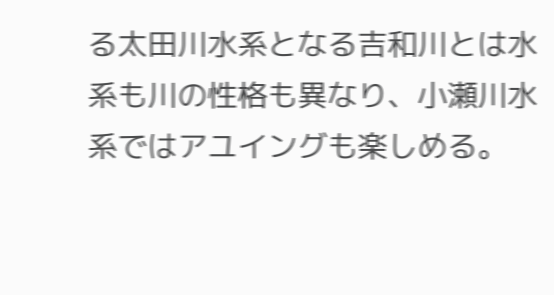る太田川水系となる吉和川とは水系も川の性格も異なり、小瀬川水系ではアユイングも楽しめる。